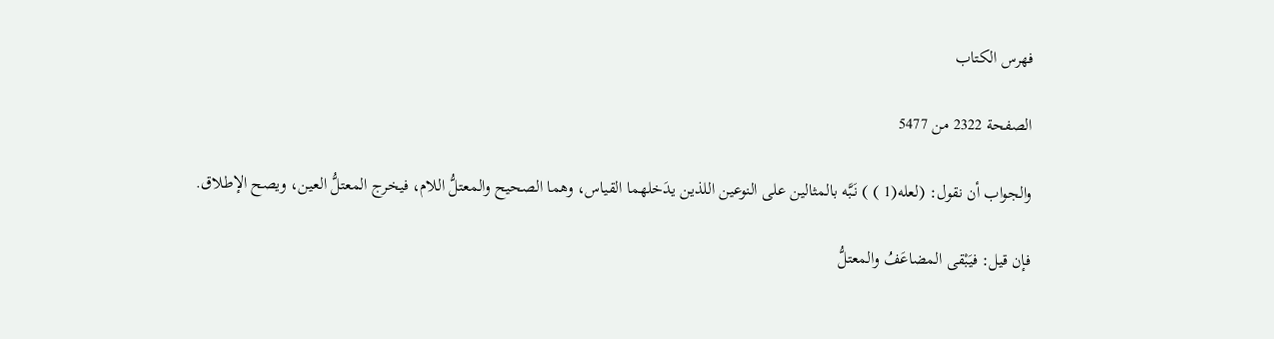فهرس الكتاب

الصفحة 2322 من 5477

والجواب أن نقول: (لعله(1 ) ) نَبَّه بالمثالين على النوعين اللذين يدَخلهما القياس، وهما الصحيح والمعتلُّ اللام، فيخرج المعتلُّ العين، ويصح الإطلاق.

فإن قيل: فيَبْقى المضاعَفُ والمعتلُّ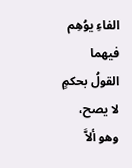الفاءِ يوُهِم فيهما القولُ بحكمٍ لا يصح، وهو ألاَّ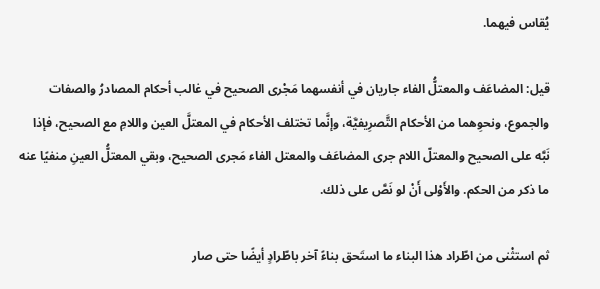يُقاس فيهما.

قيل: المضاعَف والمعتلُّ الفاء جاريان في أنفسهما مَجْرى الصحيح في غالب أحكام المصادرُ والصفات والجموع، ونحوِهما من الأحكام التَّصرِيفيَّة، وإنَّما تختلف الأحكام في المعتلَّ العين واللامِ مع الصحيح، فإذا نَبَّه على الصحيح والمعتلّ اللام جرى المضاعَف والمعتل الفاء مَجرى الصحيح، وبقي المعتلُّ العينِ منفيًا عنه ما ذكر من الحكم. والأَوْلى أَنْ لو نَصَّ على ذلك.

ثم استثْنى من اطّراد هذا البناء ما استَحق بناءً آخر باطّرادٍ أيضًا حتى صار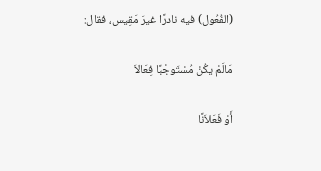(الفُعُول) فيه نادرًا غيرَ مَقِيس، فقال:

مَالَمْ يكُنْ مُسْتَوجْبًا فِعَالاَ

أَوْ فَعَلاَنًا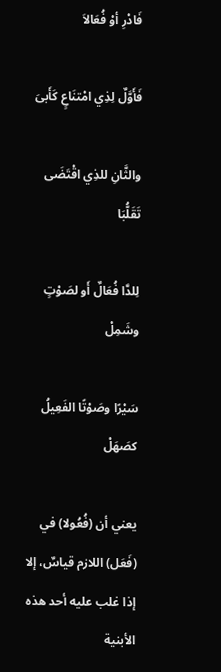فَادْرِ أوْ فُعَالاَ

فَأَوَّلٌ لِذِي امْتنَاعٍ كَأَبىَ

والثَّانِ للذِي اقْتَضَى تَقَلُّبَا

لِلدَّا فُعَالٌ أَو لصَوْتٍ وشَمِلْ

سَيْرًا وصَوْتًا الفَعِيلُ كصَهَلْ

يعني أن (فُعُولا) في (فَعَل) اللازم قياسٌ، إلا إذا غلب عليه أحد هذه الأبنية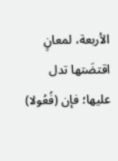الأربعة، لمعانٍ اقتضَتها تدل عليها؛ فإن (فُعُولا)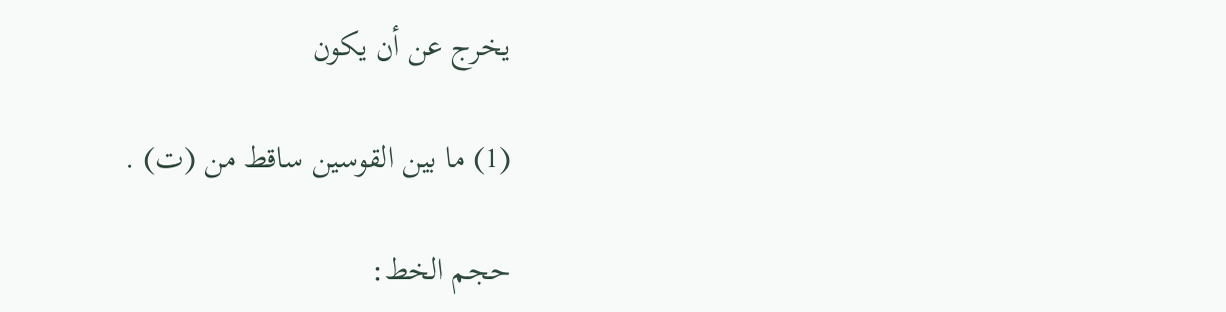يخرج عن أن يكون

(1) ما بين القوسين ساقط من (ت) .

حجم الخط: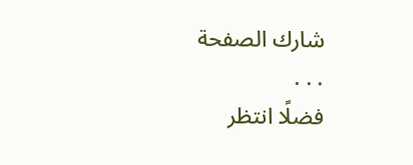شارك الصفحة
. . .
فضلًا انتظر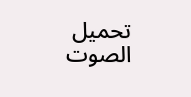تحميل الصوت